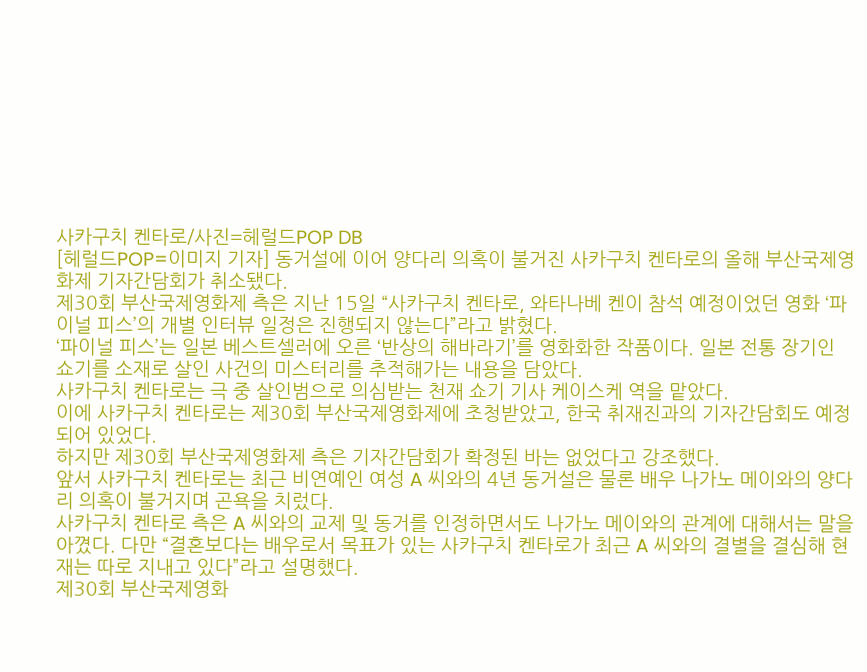사카구치 켄타로/사진=헤럴드POP DB
[헤럴드POP=이미지 기자] 동거설에 이어 양다리 의혹이 불거진 사카구치 켄타로의 올해 부산국제영화제 기자간담회가 취소됐다.
제30회 부산국제영화제 측은 지난 15일 “사카구치 켄타로, 와타나베 켄이 참석 예정이었던 영화 ‘파이널 피스’의 개별 인터뷰 일정은 진행되지 않는다”라고 밝혔다.
‘파이널 피스’는 일본 베스트셀러에 오른 ‘반상의 해바라기’를 영화화한 작품이다. 일본 전통 장기인 쇼기를 소재로 살인 사건의 미스터리를 추적해가는 내용을 담았다.
사카구치 켄타로는 극 중 살인범으로 의심받는 천재 쇼기 기사 케이스케 역을 맡았다.
이에 사카구치 켄타로는 제30회 부산국제영화제에 초청받았고, 한국 취재진과의 기자간담회도 예정되어 있었다.
하지만 제30회 부산국제영화제 측은 기자간담회가 확정된 바는 없었다고 강조했다.
앞서 사카구치 켄타로는 최근 비연예인 여성 A 씨와의 4년 동거설은 물론 배우 나가노 메이와의 양다리 의혹이 불거지며 곤욕을 치렀다.
사카구치 켄타로 측은 A 씨와의 교제 및 동거를 인정하면서도 나가노 메이와의 관계에 대해서는 말을 아꼈다. 다만 “결혼보다는 배우로서 목표가 있는 사카구치 켄타로가 최근 A 씨와의 결별을 결심해 현재는 따로 지내고 있다”라고 설명했다.
제30회 부산국제영화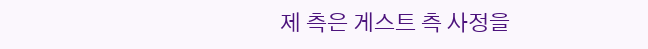제 측은 게스트 측 사정을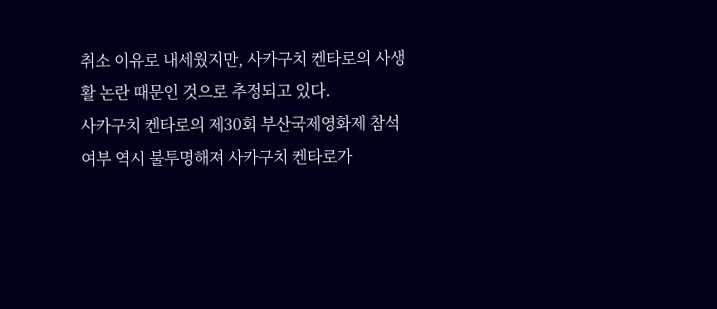취소 이유로 내세웠지만, 사카구치 켄타로의 사생활 논란 때문인 것으로 추정되고 있다.
사카구치 켄타로의 제30회 부산국제영화제 참석 여부 역시 불투명해져 사카구치 켄타로가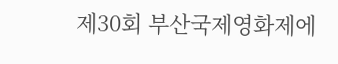제30회 부산국제영화제에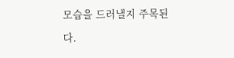모습을 드러낼지 주목된다.